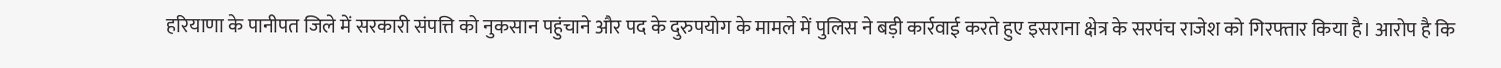हरियाणा के पानीपत जिले में सरकारी संपत्ति को नुकसान पहुंचाने और पद के दुरुपयोग के मामले में पुलिस ने बड़ी कार्रवाई करते हुए इसराना क्षेत्र के सरपंच राजेश को गिरफ्तार किया है। आरोप है कि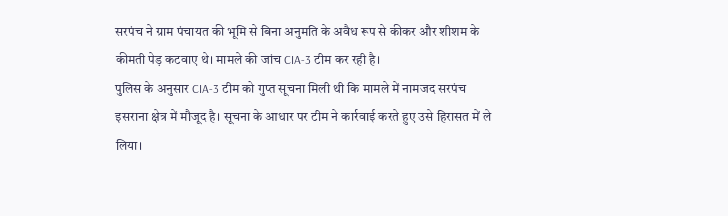सरपंच ने ग्राम पंचायत की भूमि से बिना अनुमति के अवैध रूप से कीकर और शीशम के कीमती पेड़ कटवाए थे। मामले की जांच CIA-3 टीम कर रही है।
पुलिस के अनुसार CIA-3 टीम को गुप्त सूचना मिली थी कि मामले में नामजद सरपंच इसराना क्षेत्र में मौजूद है। सूचना के आधार पर टीम ने कार्रवाई करते हुए उसे हिरासत में ले लिया।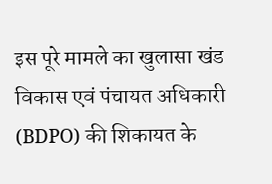इस पूरे मामले का खुलासा खंड विकास एवं पंचायत अधिकारी (BDPO) की शिकायत के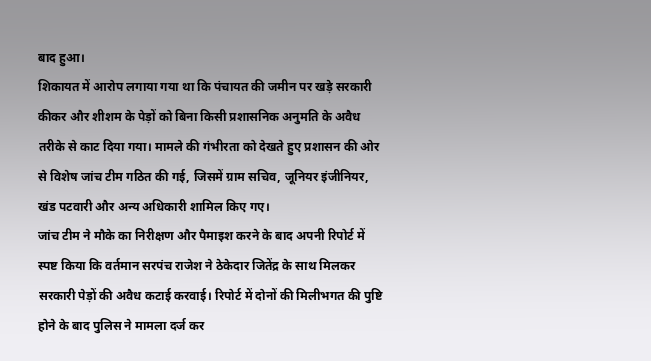बाद हुआ।
शिकायत में आरोप लगाया गया था कि पंचायत की जमीन पर खड़े सरकारी कीकर और शीशम के पेड़ों को बिना किसी प्रशासनिक अनुमति के अवैध तरीके से काट दिया गया। मामले की गंभीरता को देखते हुए प्रशासन की ओर से विशेष जांच टीम गठित की गई, जिसमें ग्राम सचिव, जूनियर इंजीनियर, खंड पटवारी और अन्य अधिकारी शामिल किए गए।
जांच टीम ने मौके का निरीक्षण और पैमाइश करने के बाद अपनी रिपोर्ट में स्पष्ट किया कि वर्तमान सरपंच राजेश ने ठेकेदार जितेंद्र के साथ मिलकर सरकारी पेड़ों की अवैध कटाई करवाई। रिपोर्ट में दोनों की मिलीभगत की पुष्टि होने के बाद पुलिस ने मामला दर्ज कर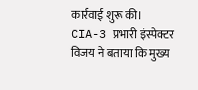कार्रवाई शुरू की।
CIA-3 प्रभारी इंस्पेक्टर विजय ने बताया कि मुख्य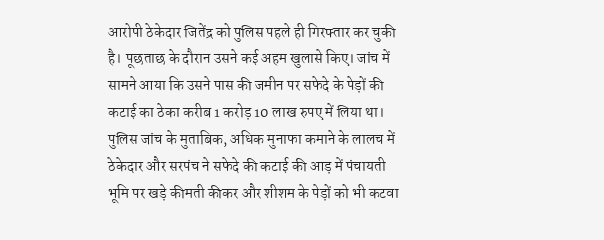आरोपी ठेकेदार जितेंद्र को पुलिस पहले ही गिरफ्तार कर चुकी है। पूछताछ के दौरान उसने कई अहम खुलासे किए। जांच में सामने आया कि उसने पास की जमीन पर सफेदे के पेड़ों की कटाई का ठेका करीब 1 करोड़ 10 लाख रुपए में लिया था।
पुलिस जांच के मुताबिक, अधिक मुनाफा कमाने के लालच में ठेकेदार और सरपंच ने सफेदे की कटाई की आड़ में पंचायती भूमि पर खड़े कीमती कीकर और शीशम के पेड़ों को भी कटवा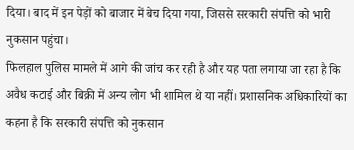दिया। बाद में इन पेड़ों को बाजार में बेच दिया गया, जिससे सरकारी संपत्ति को भारी नुकसान पहुंचा।
फिलहाल पुलिस मामले में आगे की जांच कर रही है और यह पता लगाया जा रहा है कि अवैध कटाई और बिक्री में अन्य लोग भी शामिल थे या नहीं। प्रशासनिक अधिकारियों का कहना है कि सरकारी संपत्ति को नुकसान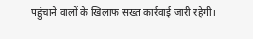पहुंचाने वालों के खिलाफ सख्त कार्रवाई जारी रहेगी।